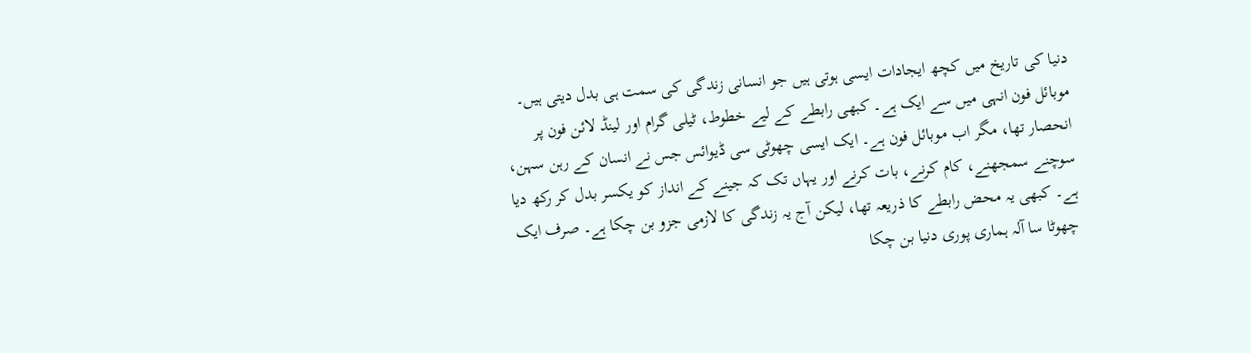دنیا کی تاریخ میں کچھ ایجادات ایسی ہوتی ہیں جو انسانی زندگی کی سمت ہی بدل دیتی ہیں۔ موبائل فون انہی میں سے ایک ہے۔ کبھی رابطے کے لیے خطوط، ٹیلی گرام اور لینڈ لائن فون پر انحصار تھا، مگر اب موبائل فون ہے۔ ایک ایسی چھوٹی سی ڈیوائس جس نے انسان کے رہن سہن، سوچنے سمجھنے، کام کرنے، بات کرنے اور یہاں تک کہ جینے کے انداز کو یکسر بدل کر رکھ دیا ہے۔ کبھی یہ محض رابطے کا ذریعہ تھا، لیکن آج یہ زندگی کا لازمی جزو بن چکا ہے۔ صرف ایک چھوٹا سا آلہ ہماری پوری دنیا بن چکا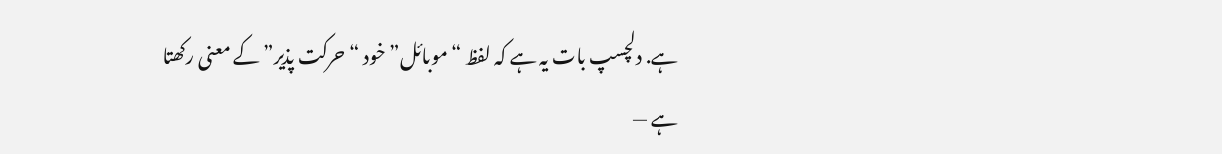ہے. دلچسپ بات یہ ہے کہ لفظ “موبائل” خود “حرکت پذیر” کے معنی رکھتا ہے —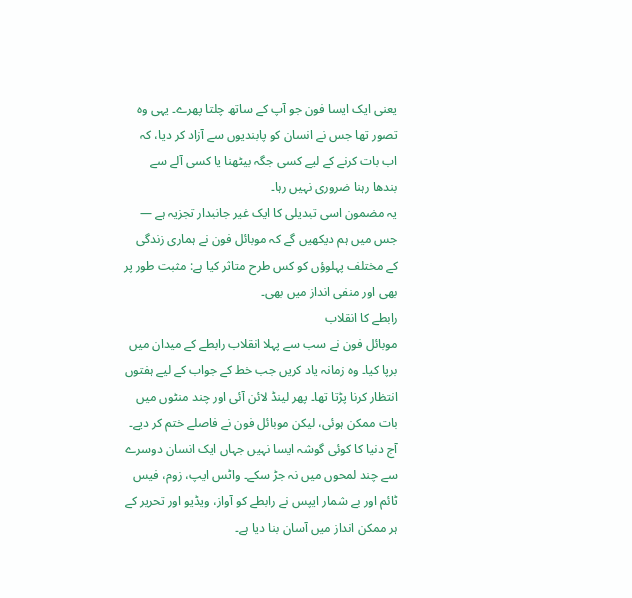یعنی ایک ایسا فون جو آپ کے ساتھ چلتا پھرے۔ یہی وہ تصور تھا جس نے انسان کو پابندیوں سے آزاد کر دیا، کہ اب بات کرنے کے لیے کسی جگہ بیٹھنا یا کسی آلے سے بندھا رہنا ضروری نہیں رہا۔
یہ مضمون اسی تبدیلی کا ایک غیر جانبدار تجزیہ ہے — جس میں ہم دیکھیں گے کہ موبائل فون نے ہماری زندگی کے مختلف پہلوؤں کو کس طرح متاثر کیا ہے: مثبت طور پر بھی اور منفی انداز میں بھی۔
رابطے کا انقلاب
موبائل فون نے سب سے پہلا انقلاب رابطے کے میدان میں برپا کیا۔ وہ زمانہ یاد کریں جب خط کے جواب کے لیے ہفتوں انتظار کرنا پڑتا تھا۔ پھر لینڈ لائن آئی اور چند منٹوں میں بات ممکن ہوئی، لیکن موبائل فون نے فاصلے ختم کر دیے۔ آج دنیا کا کوئی گوشہ ایسا نہیں جہاں ایک انسان دوسرے سے چند لمحوں میں نہ جڑ سکے۔ واٹس ایپ، زوم، فیس ٹائم اور بے شمار ایپس نے رابطے کو آواز، ویڈیو اور تحریر کے ہر ممکن انداز میں آسان بنا دیا ہے۔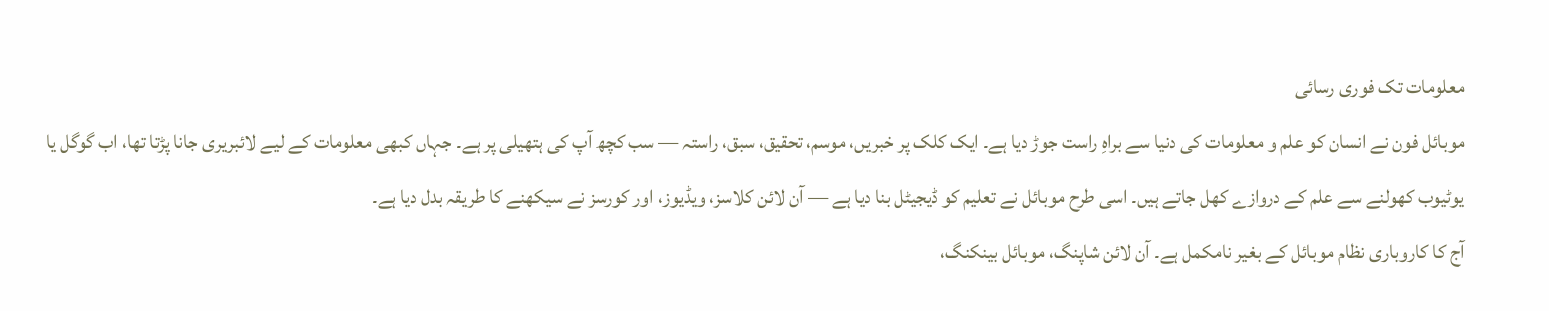معلومات تک فوری رسائی
موبائل فون نے انسان کو علم و معلومات کی دنیا سے براہِ راست جوڑ دیا ہے۔ ایک کلک پر خبریں، موسم، تحقیق، سبق، راستہ — سب کچھ آپ کی ہتھیلی پر ہے۔ جہاں کبھی معلومات کے لیے لائبریری جانا پڑتا تھا، اب گوگل یا یوٹیوب کھولنے سے علم کے دروازے کھل جاتے ہیں۔ اسی طرح موبائل نے تعلیم کو ڈیجیٹل بنا دیا ہے — آن لائن کلاسز، ویڈیوز، اور کورسز نے سیکھنے کا طریقہ بدل دیا ہے۔
آج کا کاروباری نظام موبائل کے بغیر نامکمل ہے۔ آن لائن شاپنگ، موبائل بینکنگ،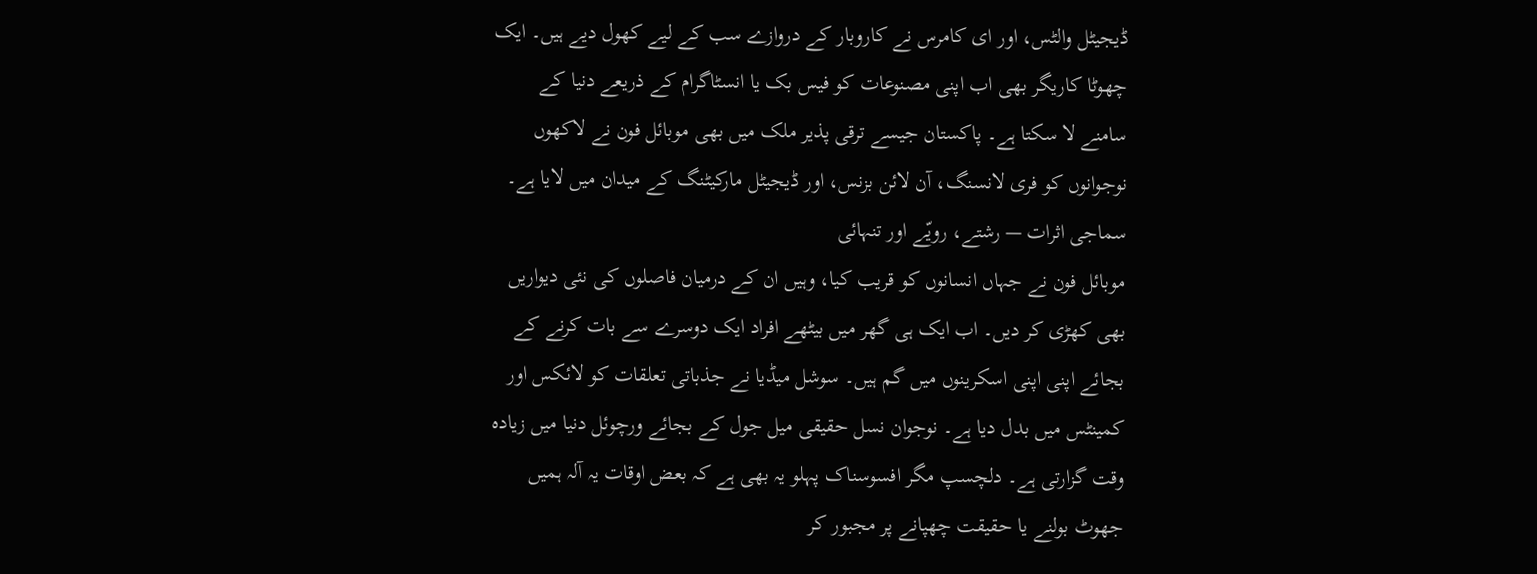ڈیجیٹل والٹس، اور ای کامرس نے کاروبار کے دروازے سب کے لیے کھول دیے ہیں۔ ایک چھوٹا کاریگر بھی اب اپنی مصنوعات کو فیس بک یا انسٹاگرام کے ذریعے دنیا کے سامنے لا سکتا ہے۔ پاکستان جیسے ترقی پذیر ملک میں بھی موبائل فون نے لاکھوں نوجوانوں کو فری لانسنگ، آن لائن بزنس، اور ڈیجیٹل مارکیٹنگ کے میدان میں لایا ہے۔
سماجی اثرات — رشتے، رویّے اور تنہائی
موبائل فون نے جہاں انسانوں کو قریب کیا، وہیں ان کے درمیان فاصلوں کی نئی دیواریں بھی کھڑی کر دیں۔ اب ایک ہی گھر میں بیٹھے افراد ایک دوسرے سے بات کرنے کے بجائے اپنی اپنی اسکرینوں میں گم ہیں۔ سوشل میڈیا نے جذباتی تعلقات کو لائکس اور کمینٹس میں بدل دیا ہے۔ نوجوان نسل حقیقی میل جول کے بجائے ورچوئل دنیا میں زیادہ وقت گزارتی ہے۔ دلچسپ مگر افسوسناک پہلو یہ بھی ہے کہ بعض اوقات یہ آلہ ہمیں جھوٹ بولنے یا حقیقت چھپانے پر مجبور کر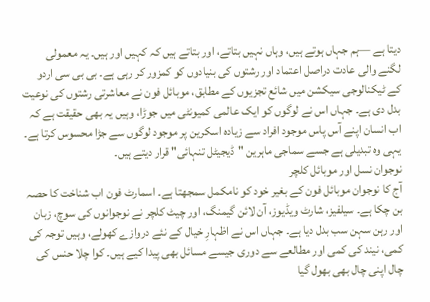دیتا ہے —ہم جہاں ہوتے ہیں، وہاں نہیں بتاتے، اور بتاتے ہیں کہ کہیں اور ہیں۔ یہ معمولی لگنے والی عادت دراصل اعتماد اور رشتوں کی بنیادوں کو کمزور کر رہی ہے۔ بی بی سی اردو کے ٹیکنالوجی سیکشن میں شائع تجزیوں کے مطابق، موبائل فون نے معاشرتی رشتوں کی نوعیت بدل دی ہے۔ جہاں اس نے لوگوں کو ایک عالمی کمیونٹی میں جوڑا، وہیں یہ بھی حقیقت ہے کہ اب انسان اپنے آس پاس موجود افراد سے زیادہ اسکرین پر موجود لوگوں سے جڑا محسوس کرتا ہے۔ یہی وہ تبدیلی ہے جسے سماجی ماہرین "ڈیجیٹل تنہائی" قرار دیتے ہیں۔
نوجوان نسل اور موبائل کلچر
آج کا نوجوان موبائل فون کے بغیر خود کو نامکمل سمجھتا ہے۔ اسمارٹ فون اب شناخت کا حصہ بن چکا ہے۔ سیلفیز، شارٹ ویڈیوز، آن لائن گیمنگ، اور چیٹ کلچر نے نوجوانوں کی سوچ، زبان اور رہن سہن سب بدل دیا ہے۔ جہاں اس نے اظہارِ خیال کے نئے دروازے کھولے، وہیں توجہ کی کمی، نیند کی کمی اور مطالعے سے دوری جیسے مسائل بھی پیدا کیے ہیں۔ کوا چلا حنس کی چال اپنی چال بھی بھول گیا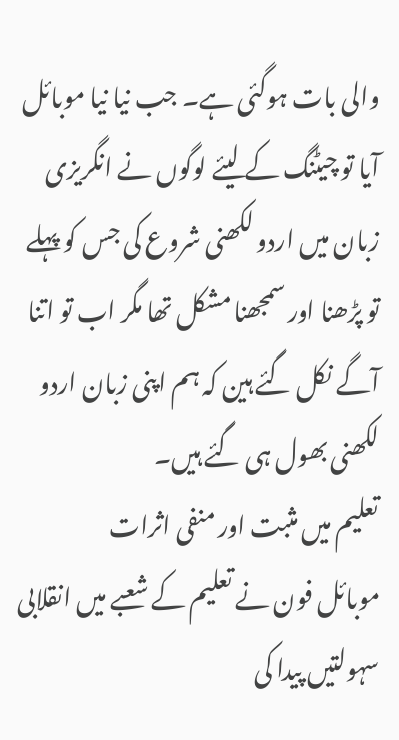والی بات ہوگئی ہے۔ جب نیا نیا موبائل آیا تو چیٹنگ کے لیئے لوگوں نے انگریزی زبان میں اردو لکھنی شروع کی جس کو پہلے تو پڑھنا اور سمجھنا مشکل تھا مگر اب تو اتنا آگے نکل گئے ہین کہ ہم اپنی زبان اردو لکھنی بھول ہی گئے ہیں۔
تعلیم میں مثبت اور منفی اثرات
موبائل فون نے تعلیم کے شعبے میں انقلابی سہولتیں پیدا کی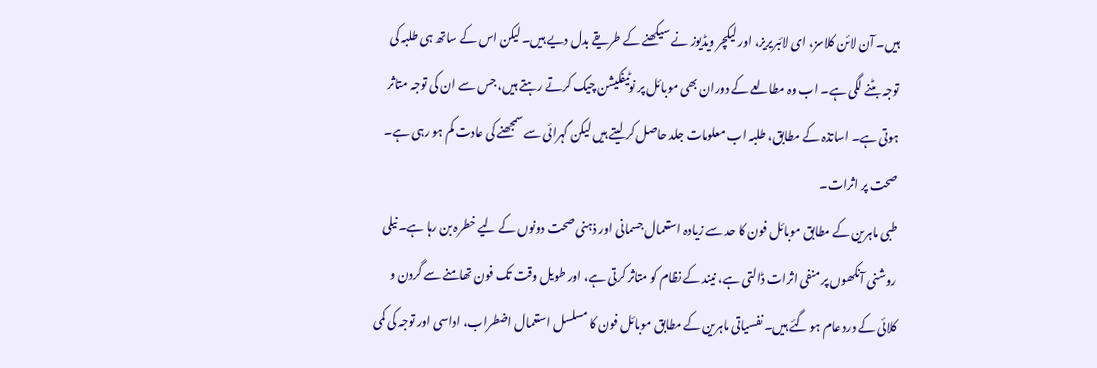ہیں۔ آن لائن کلاسز، ای لائبریریز، اور لیکچر ویڈیوز نے سیکھنے کے طریقے بدل دیے ہیں۔ لیکن اس کے ساتھ ہی طلبہ کی توجہ بٹنے لگی ہے۔ اب وہ مطالعے کے دوران بھی موبائل پر نوٹیفکیشن چیک کرتے رہتے ہیں، جس سے ان کی توجہ متاثر ہوتی ہے۔ اساتذہ کے مطابق، طلبہ اب معلومات جلد حاصل کر لیتے ہیں لیکن گہرائی سے سمجھنے کی عادت کم ہو رہی ہے۔
صحت پر اثرات۔
طبی ماہرین کے مطابق موبائل فون کا حد سے زیادہ استعمال جسمانی اور ذہنی صحت دونوں کے لیے خطرہ بن رہا ہے۔ نیلی روشنی آنکھوں پر منفی اثرات ڈالتی ہے، نیند کے نظام کو متاثر کرتی ہے، اور طویل وقت تک فون تھامنے سے گردن و کلائی کے درد عام ہو گئے ہیں۔ نفسیاتی ماہرین کے مطابق موبائل فون کا مسلسل استعمال اضطراب، اداسی اور توجہ کی کمی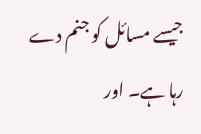جیسے مسائل کو جنم دے رہا ہے۔ اور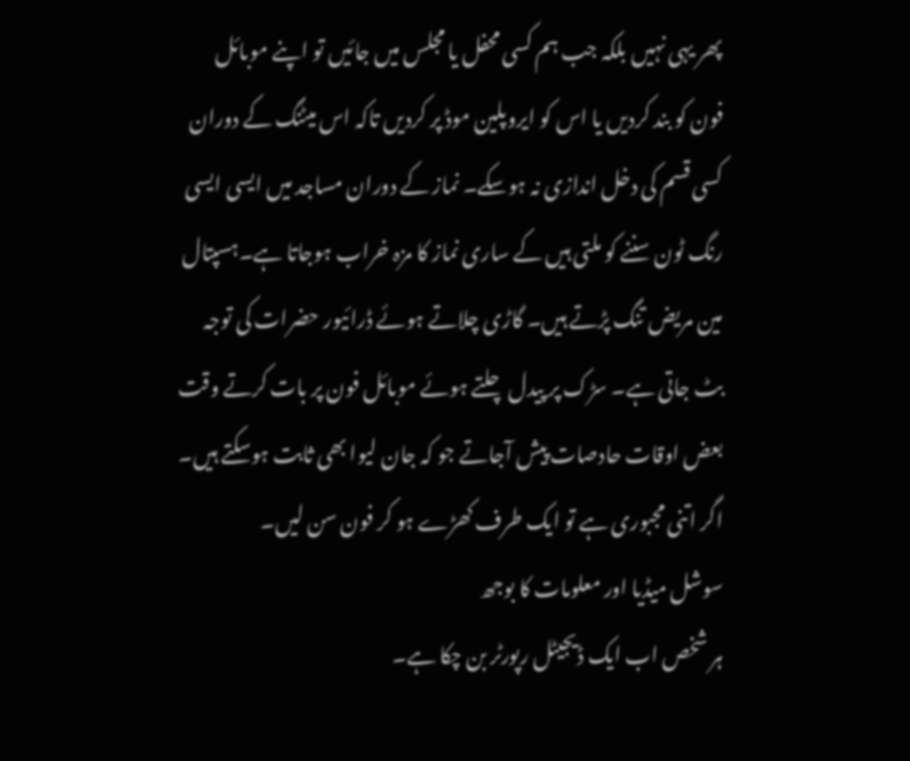پھر یہی نہیں بلکہ جب ہم کسی محفل یا مجلس میں جائیں تو اپنے موبائل فون کو بند کردیں یا اس کو ایروپلین موڈ پر کردیں تاکہ اس میٹنگ کے دوران کسی قسم کی دخل اندازی نہ ہوسکے۔ نماز کے دوران مساجد میں ایسی ایسی رنگ ٹون سننے کو ملتی ہیں کے ساری نماز کا مزہ خراب ہوجاتا ہے۔ہسپتال مین مریض تنگ پڑتے ہیں۔ گاڑی چلاتے ہوئے ڈرائیور حضرات کی توجہ بٹ جاتی ہے۔ سڑک پر پیدل چلتے ہوئے موبائل فون پر بات کرتے وقت بعض اوقات حادصات پیش آجاتے جو کہ جان لیوا بھی ثابت ہوسکتے ہیں۔ اگر اتنی مجبوری ہے تو ایک طرف کھڑے ہو کر فون سن لیں۔
سوشل میڈیا اور معلومات کا بوجھ
ہر شخص اب ایک ڈیجیٹل رپورٹر بن چکا ہے۔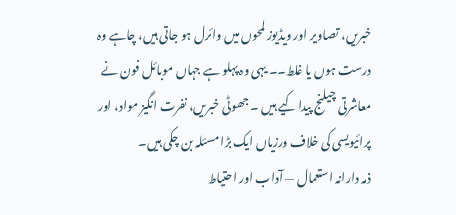خبریں، تصاویر اور ویڈیوز لمحوں میں وائرل ہو جاتی ہیں، چاہے وہ درست ہوں یا غلط۔۔ یہی وہ پہلو ہے جہاں موبائل فون نے معاشرتی چیلنج پیدا کیے ہیں ۔ جھوٹی خبریں، نفرت انگیز مواد، اور پرائیویسی کی خلاف ورزیاں ایک بڑا مسئلہ بن چکی ہیں۔
ذمہ دارانہ استعمال — آداب اور احتیاط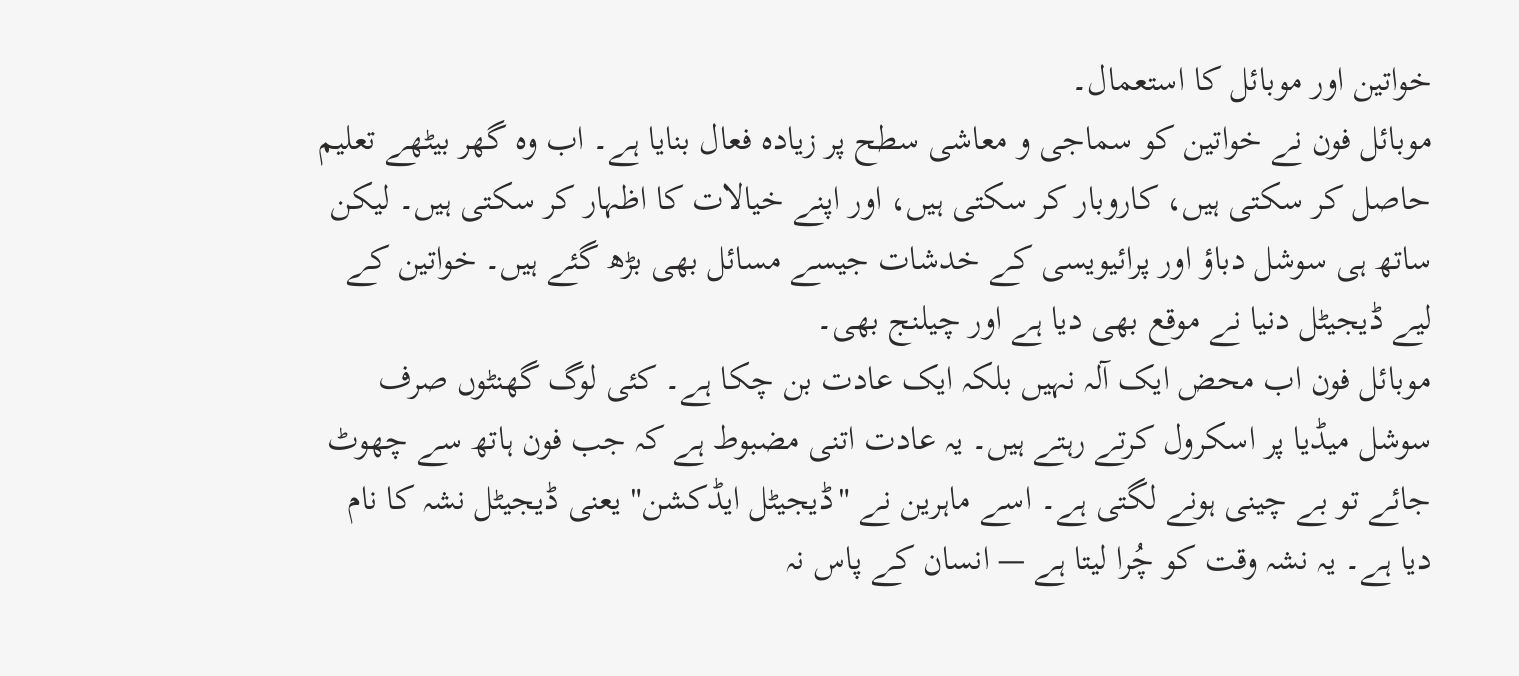خواتین اور موبائل کا استعمال۔
موبائل فون نے خواتین کو سماجی و معاشی سطح پر زیادہ فعال بنایا ہے۔ اب وہ گھر بیٹھے تعلیم حاصل کر سکتی ہیں، کاروبار کر سکتی ہیں، اور اپنے خیالات کا اظہار کر سکتی ہیں۔ لیکن ساتھ ہی سوشل دباؤ اور پرائیویسی کے خدشات جیسے مسائل بھی بڑھ گئے ہیں۔ خواتین کے لیے ڈیجیٹل دنیا نے موقع بھی دیا ہے اور چیلنج بھی۔
موبائل فون اب محض ایک آلہ نہیں بلکہ ایک عادت بن چکا ہے۔ کئی لوگ گھنٹوں صرف سوشل میڈیا پر اسکرول کرتے رہتے ہیں۔ یہ عادت اتنی مضبوط ہے کہ جب فون ہاتھ سے چھوٹ جائے تو بے چینی ہونے لگتی ہے۔ اسے ماہرین نے "ڈیجیٹل ایڈکشن" یعنی ڈیجیٹل نشہ کا نام دیا ہے۔ یہ نشہ وقت کو چُرا لیتا ہے — انسان کے پاس نہ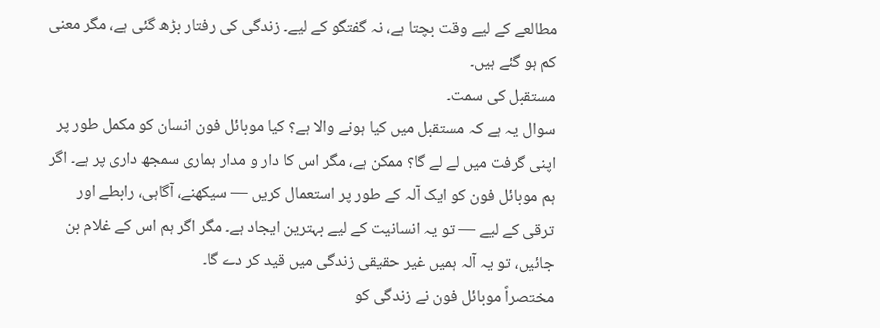مطالعے کے لیے وقت بچتا ہے، نہ گفتگو کے لیے۔ زندگی کی رفتار بڑھ گئی ہے، مگر معنی کم ہو گئے ہیں۔
مستقبل کی سمت۔
سوال یہ ہے کہ مستقبل میں کیا ہونے والا ہے؟ کیا موبائل فون انسان کو مکمل طور پر اپنی گرفت میں لے لے گا؟ ممکن ہے، مگر اس کا دار و مدار ہماری سمجھ داری پر ہے۔ اگر ہم موبائل فون کو ایک آلہ کے طور پر استعمال کریں — سیکھنے، آگاہی، رابطے اور ترقی کے لیے — تو یہ انسانیت کے لیے بہترین ایجاد ہے۔ مگر اگر ہم اس کے غلام بن جائیں، تو یہ آلہ ہمیں غیر حقیقی زندگی میں قید کر دے گا۔
مختصراً موبائل فون نے زندگی کو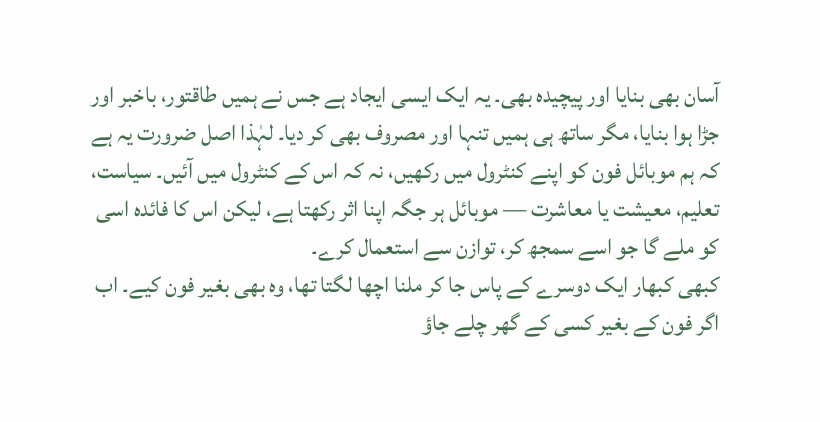آسان بھی بنایا اور پیچیدہ بھی۔ یہ ایک ایسی ایجاد ہے جس نے ہمیں طاقتور، باخبر اور جڑا ہوا بنایا، مگر ساتھ ہی ہمیں تنہا اور مصروف بھی کر دیا۔ لہٰذا اصل ضرورت یہ ہے کہ ہم موبائل فون کو اپنے کنٹرول میں رکھیں، نہ کہ اس کے کنٹرول میں آئیں۔ سیاست، تعلیم، معیشت یا معاشرت — موبائل ہر جگہ اپنا اثر رکھتا ہے، لیکن اس کا فائدہ اسی کو ملے گا جو اسے سمجھ کر، توازن سے استعمال کرے۔
کبھی کبھار ایک دوسرے کے پاس جا کر ملنا اچھا لگتا تھا، وہ بھی بغیر فون کیے۔ اب اگر فون کے بغیر کسی کے گھر چلے جاؤ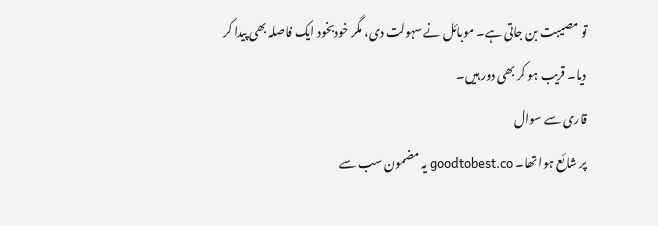تو مصیبت بن جاتی ہے۔ موبائل نے سہولت دی، مگر خودبخود ایک فاصلہ بھی پیدا کر دیا۔ قریب ہو کر بھی دور ہیں۔
قاری سے سوال
پر شائع ہوا تھا۔ goodtobest.co یہ مضمون سب سے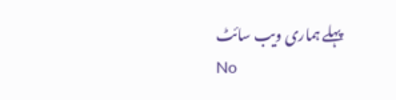پہلے ہماری ویب سائٹ
No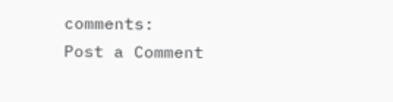comments:
Post a Comment